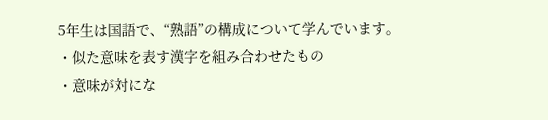5年生は国語で、“熟語”の構成について学んでいます。
・似た意味を表す漢字を組み合わせたもの
・意味が対にな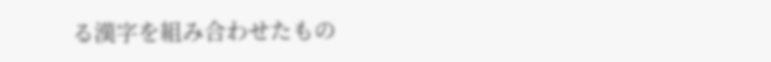る漢字を組み合わせたもの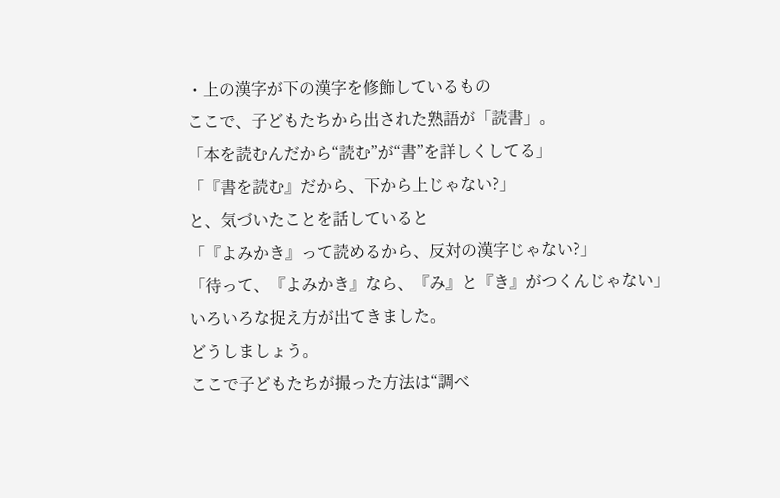・上の漢字が下の漢字を修飾しているもの
ここで、子どもたちから出された熟語が「読書」。
「本を読むんだから“読む”が“書”を詳しくしてる」
「『書を読む』だから、下から上じゃない?」
と、気づいたことを話していると
「『よみかき』って読めるから、反対の漢字じゃない?」
「待って、『よみかき』なら、『み』と『き』がつくんじゃない」
いろいろな捉え方が出てきました。
どうしましょう。
ここで子どもたちが撮った方法は“調べ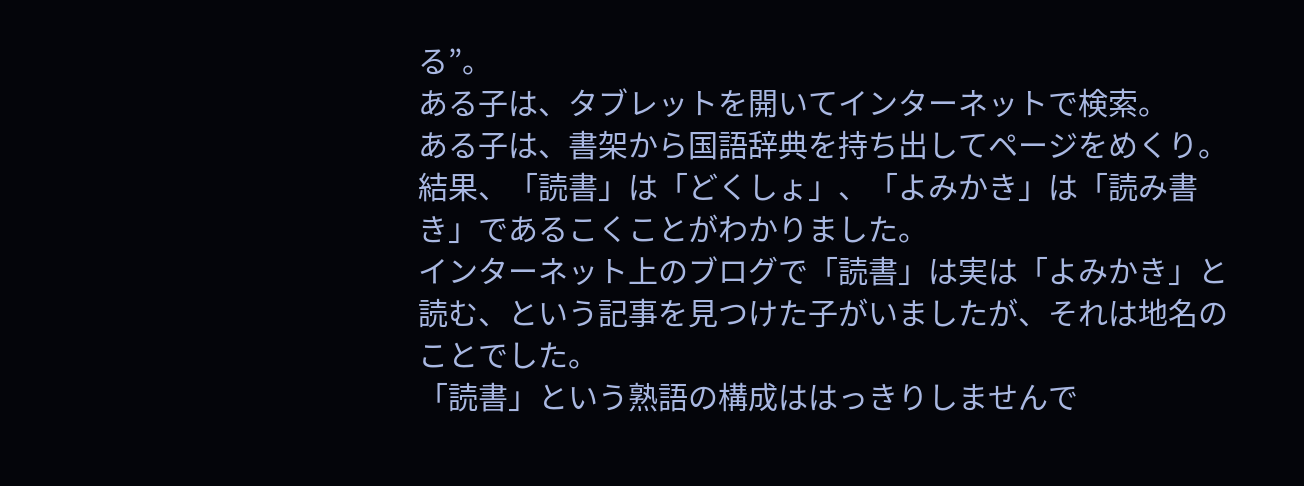る”。
ある子は、タブレットを開いてインターネットで検索。
ある子は、書架から国語辞典を持ち出してページをめくり。
結果、「読書」は「どくしょ」、「よみかき」は「読み書き」であるこくことがわかりました。
インターネット上のブログで「読書」は実は「よみかき」と読む、という記事を見つけた子がいましたが、それは地名のことでした。
「読書」という熟語の構成ははっきりしませんで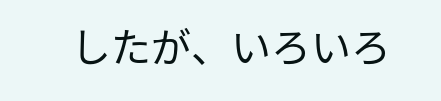したが、いろいろ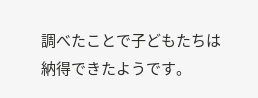調べたことで子どもたちは納得できたようです。